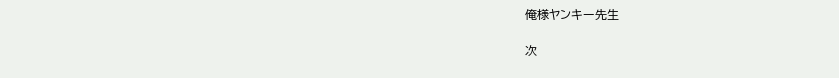俺様ヤンキー先生

次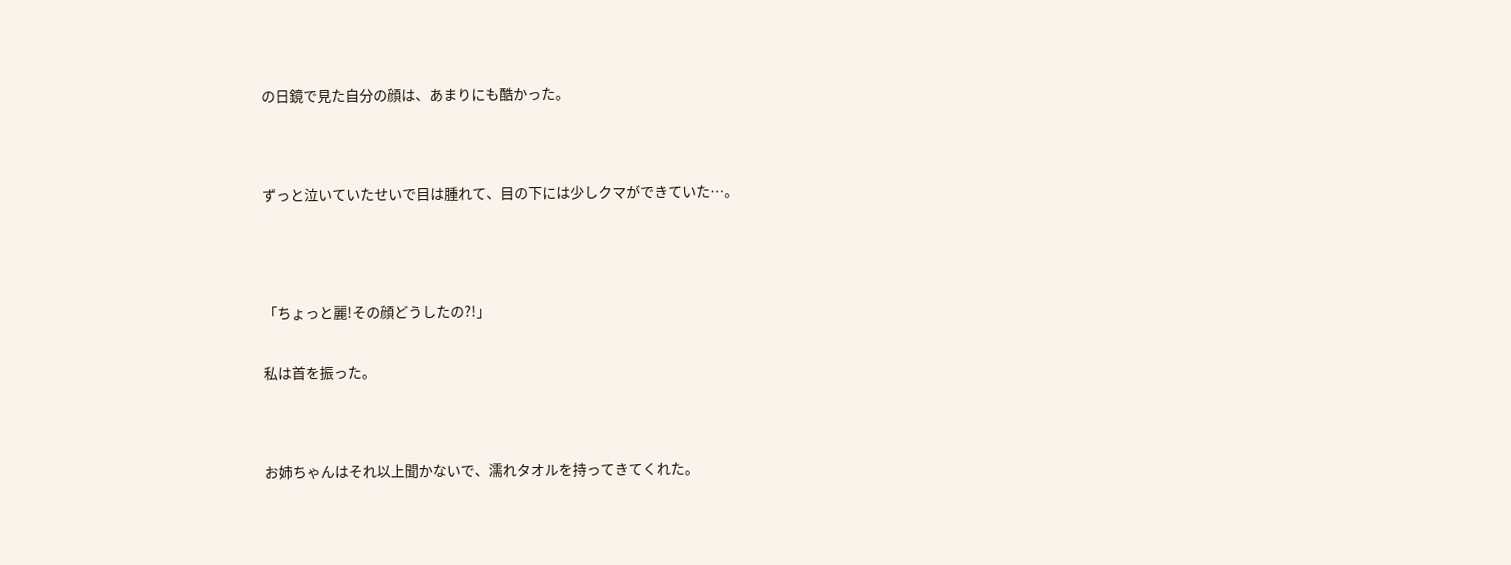の日鏡で見た自分の顔は、あまりにも酷かった。




ずっと泣いていたせいで目は腫れて、目の下には少しクマができていた…。





「ちょっと麗!その顔どうしたの?!」


私は首を振った。




お姉ちゃんはそれ以上聞かないで、濡れタオルを持ってきてくれた。